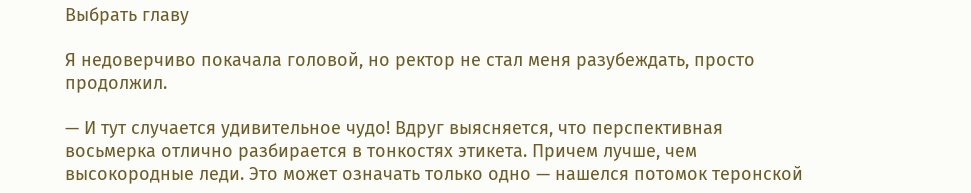Выбрать главу

Я недоверчиво покачала головой, но ректор не стал меня разубеждать, просто продолжил.

— И тут случается удивительное чудо! Вдруг выясняется, что перспективная восьмерка отлично разбирается в тонкостях этикета. Причем лучше, чем высокородные леди. Это может означать только одно — нашелся потомок теронской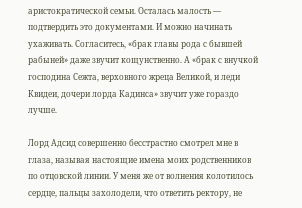аристократической семьи. Осталась малость — подтвердить это документами. И можно начинать ухаживать. Согласитесь, «брак главы рода с бывшей рабыней» даже звучит кощунственно. А «брак с внучкой господина Сежта, верховного жреца Великой, и леди Квидеи, дочери лорда Кадинса» звучит уже гораздо лучше.

Лорд Адсид совершенно бесстрастно смотрел мне в глаза, называя настоящие имена моих родственников по отцовской линии. У меня же от волнения колотилось сердце, пальцы захолодели, что ответить ректору, не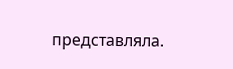представляла.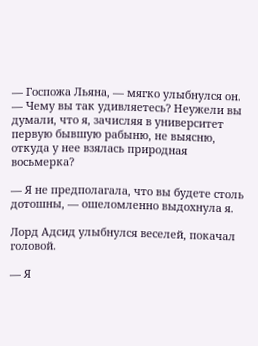— Госпожа Льяна, — мягко улыбнулся он. — Чему вы так удивляетесь? Неужели вы думали, что я, зачисляя в университет первую бывшую рабыню, не выясню, откуда у нее взялась природная восьмерка?

— Я не предполагала, что вы будете столь дотошны, — ошеломленно выдохнула я.

Лорд Адсид улыбнулся веселей, покачал головой.

— Я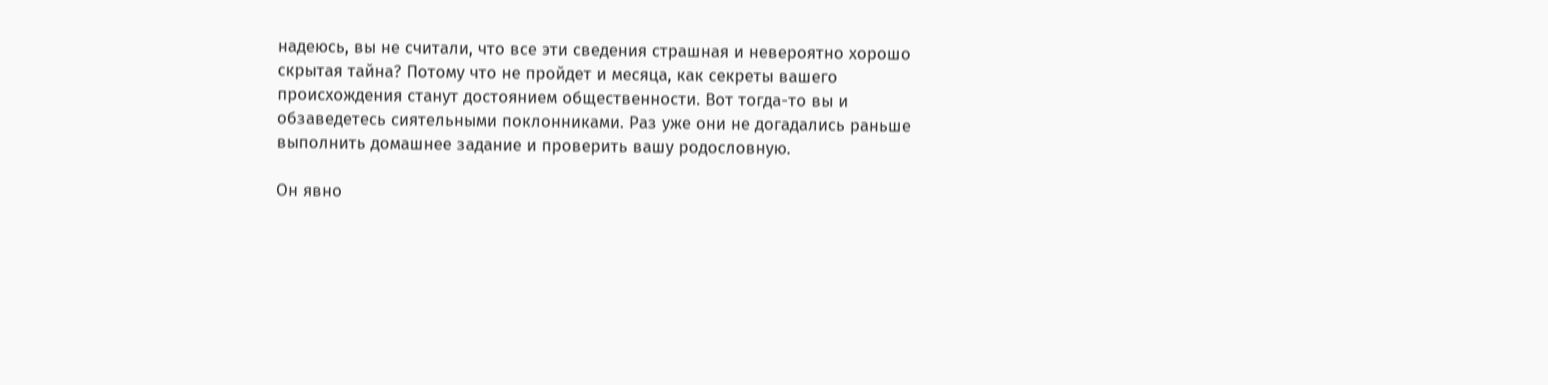надеюсь, вы не считали, что все эти сведения страшная и невероятно хорошо скрытая тайна? Потому что не пройдет и месяца, как секреты вашего происхождения станут достоянием общественности. Вот тогда-то вы и обзаведетесь сиятельными поклонниками. Раз уже они не догадались раньше выполнить домашнее задание и проверить вашу родословную.

Он явно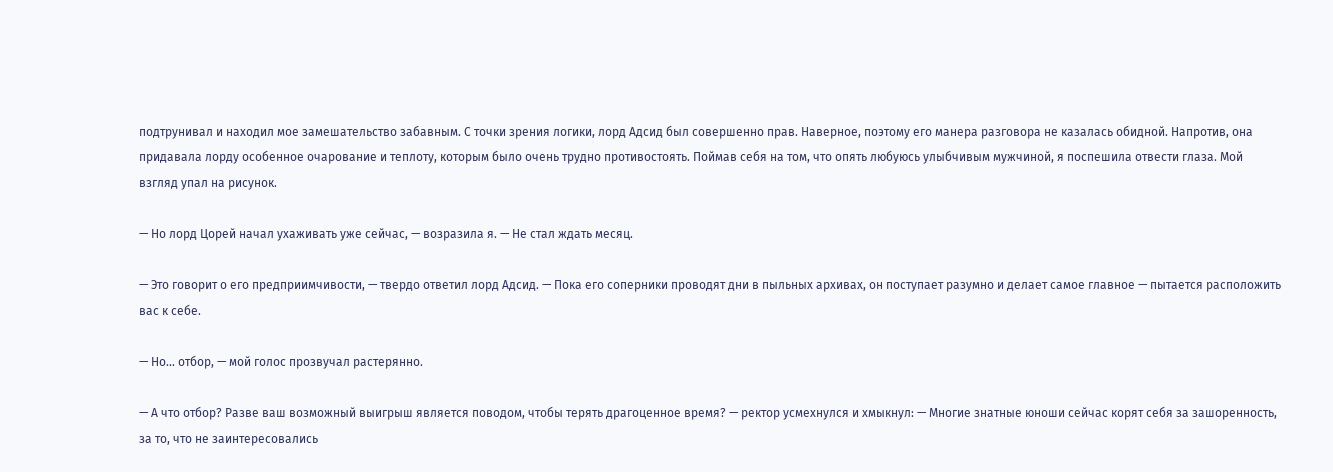подтрунивал и находил мое замешательство забавным. С точки зрения логики, лорд Адсид был совершенно прав. Наверное, поэтому его манера разговора не казалась обидной. Напротив, она придавала лорду особенное очарование и теплоту, которым было очень трудно противостоять. Поймав себя на том, что опять любуюсь улыбчивым мужчиной, я поспешила отвести глаза. Мой взгляд упал на рисунок.

— Но лорд Цорей начал ухаживать уже сейчас, — возразила я. — Не стал ждать месяц.

— Это говорит о его предприимчивости, — твердо ответил лорд Адсид. — Пока его соперники проводят дни в пыльных архивах, он поступает разумно и делает самое главное — пытается расположить вас к себе.

— Но... отбор, — мой голос прозвучал растерянно.

— А что отбор? Разве ваш возможный выигрыш является поводом, чтобы терять драгоценное время? — ректор усмехнулся и хмыкнул: — Многие знатные юноши сейчас корят себя за зашоренность, за то, что не заинтересовались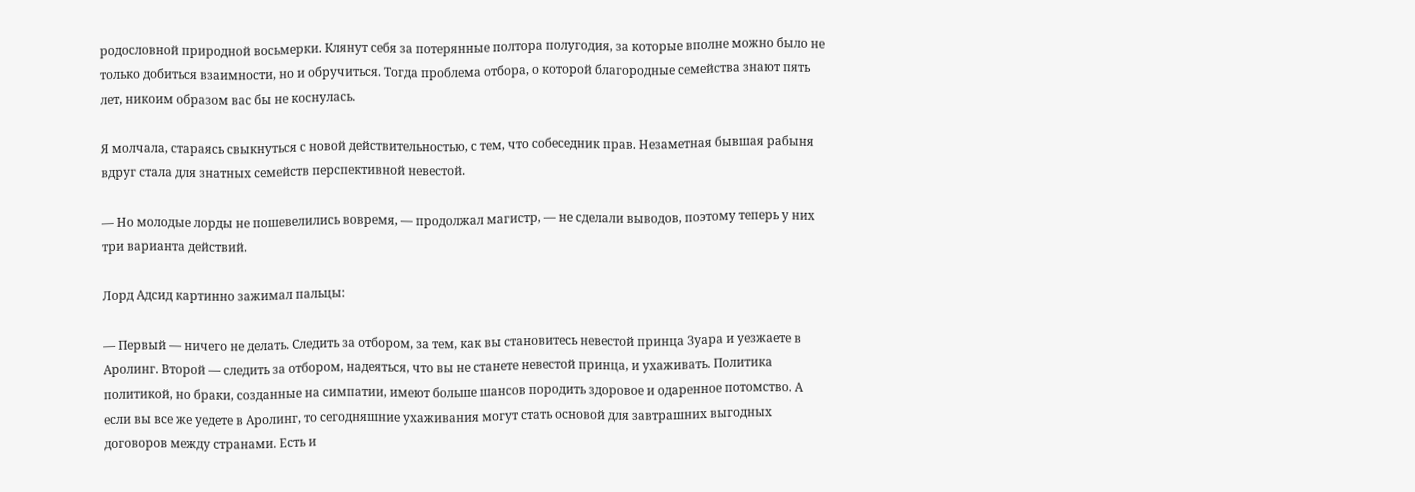родословной природной восьмерки. Клянут себя за потерянные полтора полугодия, за которые вполне можно было не только добиться взаимности, но и обручиться. Тогда проблема отбора, о которой благородные семейства знают пять лет, никоим образом вас бы не коснулась.

Я молчала, стараясь свыкнуться с новой действительностью, с тем, что собеседник прав. Незаметная бывшая рабыня вдруг стала для знатных семейств перспективной невестой.

— Но молодые лорды не пошевелились вовремя, — продолжал магистр, — не сделали выводов, поэтому теперь у них три варианта действий.

Лорд Адсид картинно зажимал пальцы:

— Первый — ничего не делать. Следить за отбором, за тем, как вы становитесь невестой принца Зуара и уезжаете в Аролинг. Второй — следить за отбором, надеяться, что вы не станете невестой принца, и ухаживать. Политика политикой, но браки, созданные на симпатии, имеют больше шансов породить здоровое и одаренное потомство. А если вы все же уедете в Аролинг, то сегодняшние ухаживания могут стать основой для завтрашних выгодных договоров между странами. Есть и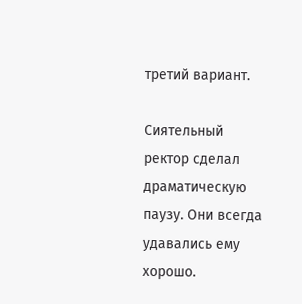третий вариант.

Сиятельный ректор сделал драматическую паузу. Они всегда удавались ему хорошо.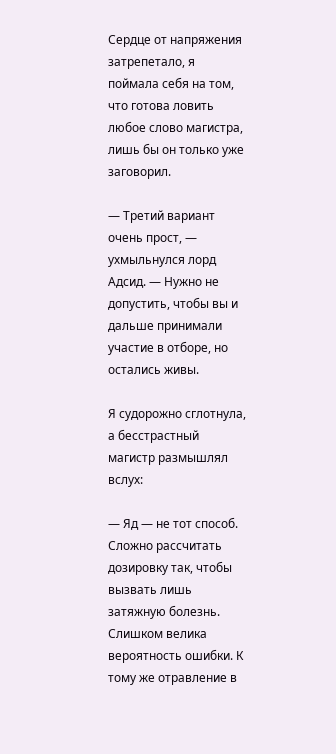Сердце от напряжения затрепетало, я поймала себя на том, что готова ловить любое слово магистра, лишь бы он только уже заговорил.

— Третий вариант очень прост, — ухмыльнулся лорд Адсид. — Нужно не допустить, чтобы вы и дальше принимали участие в отборе, но остались живы.

Я судорожно сглотнула, а бесстрастный магистр размышлял вслух:

— Яд — не тот способ. Сложно рассчитать дозировку так, чтобы вызвать лишь затяжную болезнь. Слишком велика вероятность ошибки. К тому же отравление в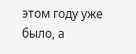этом году уже было, а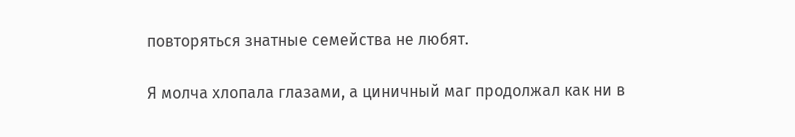повторяться знатные семейства не любят.

Я молча хлопала глазами, а циничный маг продолжал как ни в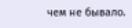чем не бывало.